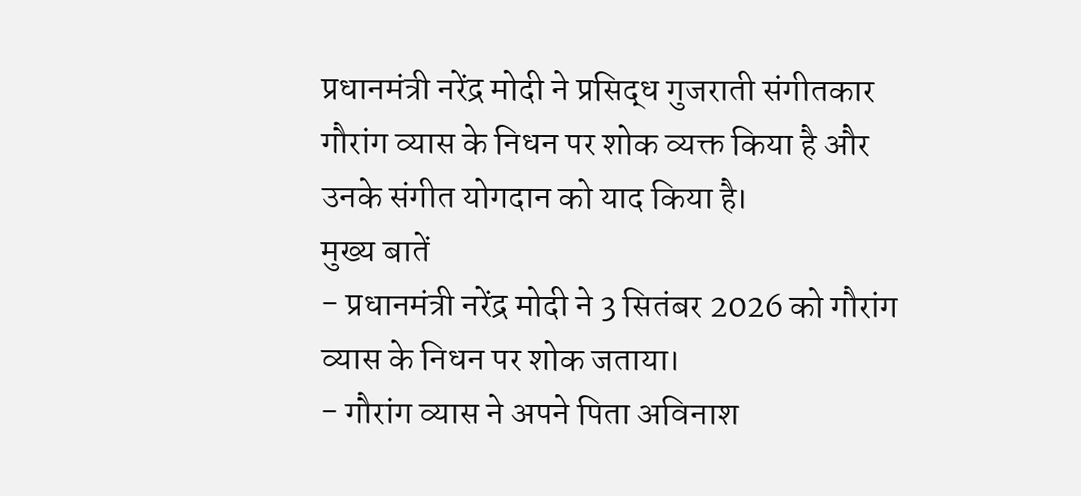प्रधानमंत्री नरेंद्र मोदी ने प्रसिद्ध गुजराती संगीतकार गौरांग व्यास के निधन पर शोक व्यक्त किया है और उनके संगीत योगदान को याद किया है।
मुख्य बातें
- प्रधानमंत्री नरेंद्र मोदी ने 3 सितंबर 2026 को गौरांग व्यास के निधन पर शोक जताया।
- गौरांग व्यास ने अपने पिता अविनाश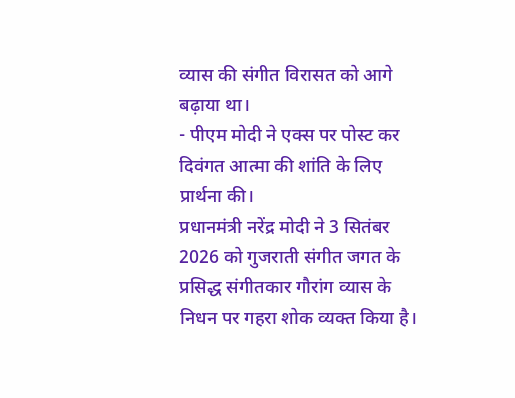व्यास की संगीत विरासत को आगे बढ़ाया था।
- पीएम मोदी ने एक्स पर पोस्ट कर दिवंगत आत्मा की शांति के लिए प्रार्थना की।
प्रधानमंत्री नरेंद्र मोदी ने 3 सितंबर 2026 को गुजराती संगीत जगत के प्रसिद्ध संगीतकार गौरांग व्यास के निधन पर गहरा शोक व्यक्त किया है।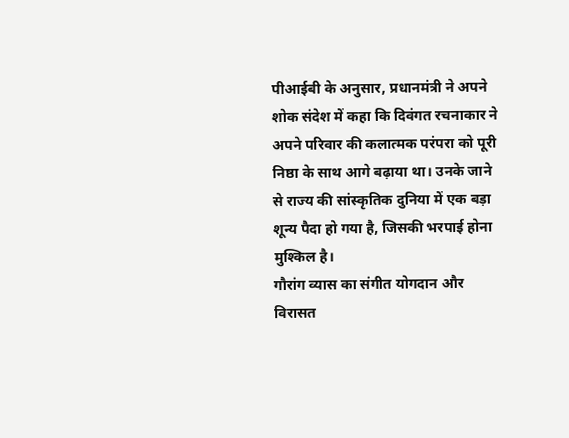पीआईबी के अनुसार, प्रधानमंत्री ने अपने शोक संदेश में कहा कि दिवंगत रचनाकार ने अपने परिवार की कलात्मक परंपरा को पूरी निष्ठा के साथ आगे बढ़ाया था। उनके जाने से राज्य की सांस्कृतिक दुनिया में एक बड़ा शून्य पैदा हो गया है, जिसकी भरपाई होना मुश्किल है।
गौरांग व्यास का संगीत योगदान और विरासत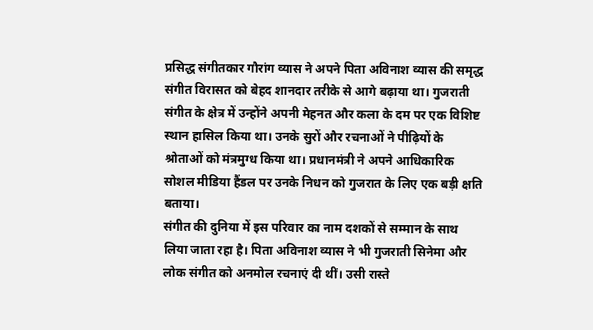प्रसिद्ध संगीतकार गौरांग व्यास ने अपने पिता अविनाश व्यास की समृद्ध संगीत विरासत को बेहद शानदार तरीके से आगे बढ़ाया था। गुजराती संगीत के क्षेत्र में उन्होंने अपनी मेहनत और कला के दम पर एक विशिष्ट स्थान हासिल किया था। उनके सुरों और रचनाओं ने पीढ़ियों के श्रोताओं को मंत्रमुग्ध किया था। प्रधानमंत्री ने अपने आधिकारिक सोशल मीडिया हैंडल पर उनके निधन को गुजरात के लिए एक बड़ी क्षति बताया।
संगीत की दुनिया में इस परिवार का नाम दशकों से सम्मान के साथ लिया जाता रहा है। पिता अविनाश व्यास ने भी गुजराती सिनेमा और लोक संगीत को अनमोल रचनाएं दी थीं। उसी रास्ते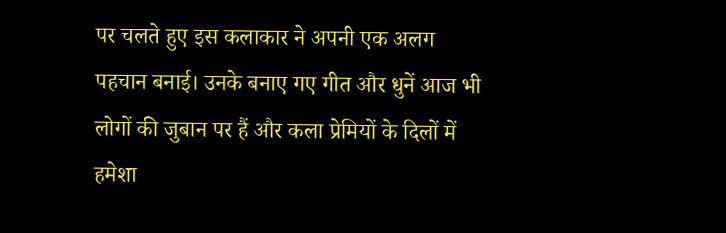पर चलते हुए इस कलाकार ने अपनी एक अलग पहचान बनाई। उनके बनाए गए गीत और धुनें आज भी लोगों की जुबान पर हैं और कला प्रेमियों के दिलों में हमेशा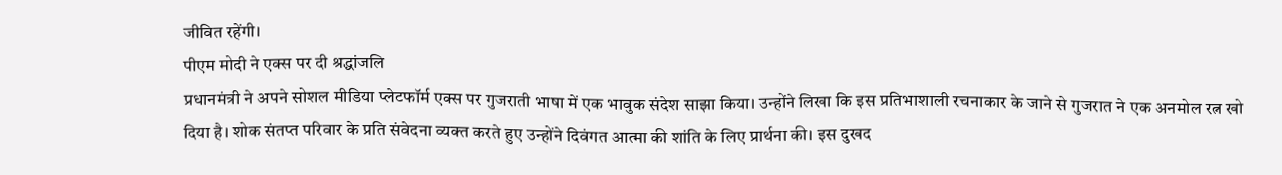जीवित रहेंगी।
पीएम मोदी ने एक्स पर दी श्रद्धांजलि
प्रधानमंत्री ने अपने सोशल मीडिया प्लेटफॉर्म एक्स पर गुजराती भाषा में एक भावुक संदेश साझा किया। उन्होंने लिखा कि इस प्रतिभाशाली रचनाकार के जाने से गुजरात ने एक अनमोल रत्न खो दिया है। शोक संतप्त परिवार के प्रति संवेदना व्यक्त करते हुए उन्होंने दिवंगत आत्मा की शांति के लिए प्रार्थना की। इस दुखद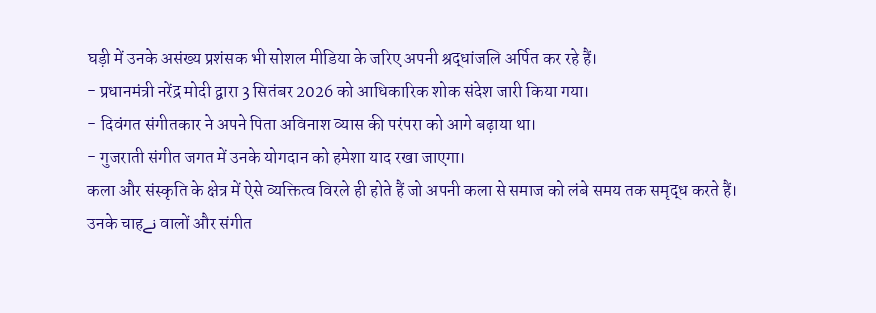घड़ी में उनके असंख्य प्रशंसक भी सोशल मीडिया के जरिए अपनी श्रद्धांजलि अर्पित कर रहे हैं।
- प्रधानमंत्री नरेंद्र मोदी द्वारा 3 सितंबर 2026 को आधिकारिक शोक संदेश जारी किया गया।
- दिवंगत संगीतकार ने अपने पिता अविनाश व्यास की परंपरा को आगे बढ़ाया था।
- गुजराती संगीत जगत में उनके योगदान को हमेशा याद रखा जाएगा।
कला और संस्कृति के क्षेत्र में ऐसे व्यक्तित्व विरले ही होते हैं जो अपनी कला से समाज को लंबे समय तक समृद्ध करते हैं। उनके चाहنے वालों और संगीत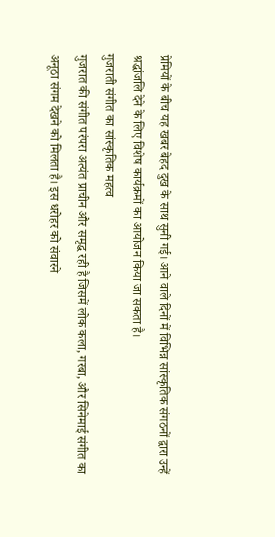प्रेमियों के बीच यह खबर बेहद दुख के साथ सुनी गई। आने वाले दिनों में विभिन्न सांस्कृतिक संगठनों द्वारा उन्हें श्रद्धांजलि देने के लिए विशेष कार्यक्रमों का आयोजन किया जा सकता है।
गुजराती संगीत का सांस्कृतिक महत्व
गुजरात की संगीत परंपरा अत्यंत प्राचीन और समृद्ध रही है जिसमें लोक कला, गरबा, और सिनेमाई संगीत का अनूठा संगम देखने को मिलता है। इस धरोहर को संवारने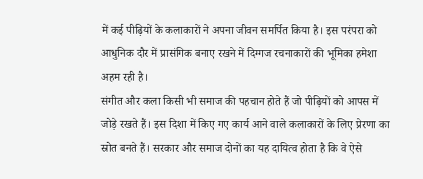में कई पीढ़ियों के कलाकारों ने अपना जीवन समर्पित किया है। इस परंपरा को आधुनिक दौर में प्रासंगिक बनाए रखने में दिग्गज रचनाकारों की भूमिका हमेशा अहम रही है।
संगीत और कला किसी भी समाज की पहचान होते हैं जो पीढ़ियों को आपस में जोड़े रखते हैं। इस दिशा में किए गए कार्य आने वाले कलाकारों के लिए प्रेरणा का स्रोत बनते हैं। सरकार और समाज दोनों का यह दायित्व होता है कि वे ऐसे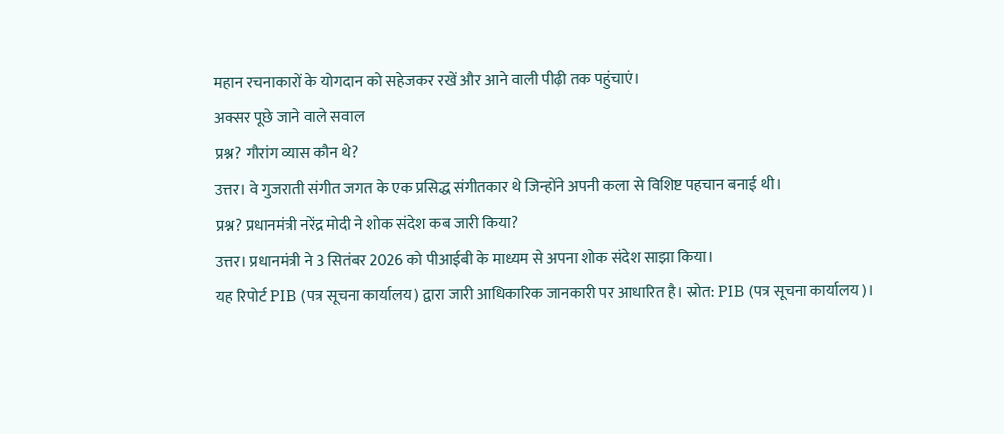महान रचनाकारों के योगदान को सहेजकर रखें और आने वाली पीढ़ी तक पहुंचाएं।
अक्सर पूछे जाने वाले सवाल
प्रश्न? गौरांग व्यास कौन थे?
उत्तर। वे गुजराती संगीत जगत के एक प्रसिद्ध संगीतकार थे जिन्होंने अपनी कला से विशिष्ट पहचान बनाई थी।
प्रश्न? प्रधानमंत्री नरेंद्र मोदी ने शोक संदेश कब जारी किया?
उत्तर। प्रधानमंत्री ने 3 सितंबर 2026 को पीआईबी के माध्यम से अपना शोक संदेश साझा किया।
यह रिपोर्ट PIB (पत्र सूचना कार्यालय) द्वारा जारी आधिकारिक जानकारी पर आधारित है। स्रोत: PIB (पत्र सूचना कार्यालय)।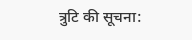त्रुटि की सूचना: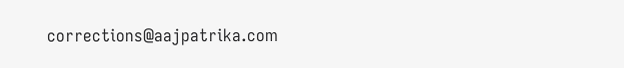corrections@aajpatrika.com